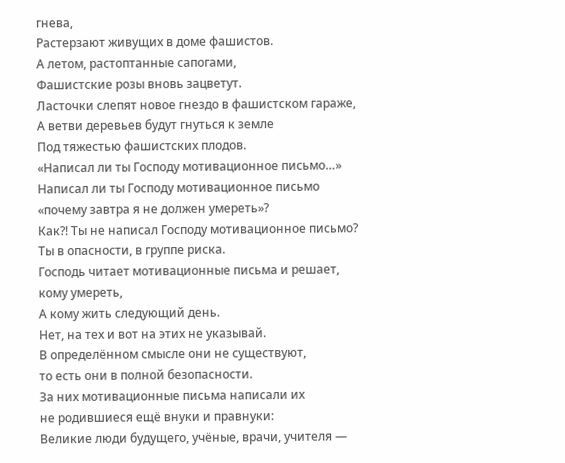гнева,
Растерзают живущих в доме фашистов.
А летом, растоптанные сапогами,
Фашистские розы вновь зацветут.
Ласточки слепят новое гнездо в фашистском гараже,
А ветви деревьев будут гнуться к земле
Под тяжестью фашистских плодов.
«Написал ли ты Господу мотивационное письмо…»
Написал ли ты Господу мотивационное письмо
«почему завтра я не должен умереть»?
Как?! Ты не написал Господу мотивационное письмо?
Ты в опасности, в группе риска.
Господь читает мотивационные письма и решает,
кому умереть,
А кому жить следующий день.
Нет, на тех и вот на этих не указывай.
В определённом смысле они не существуют,
то есть они в полной безопасности.
За них мотивационные письма написали их
не родившиеся ещё внуки и правнуки:
Великие люди будущего, учёные, врачи, учителя —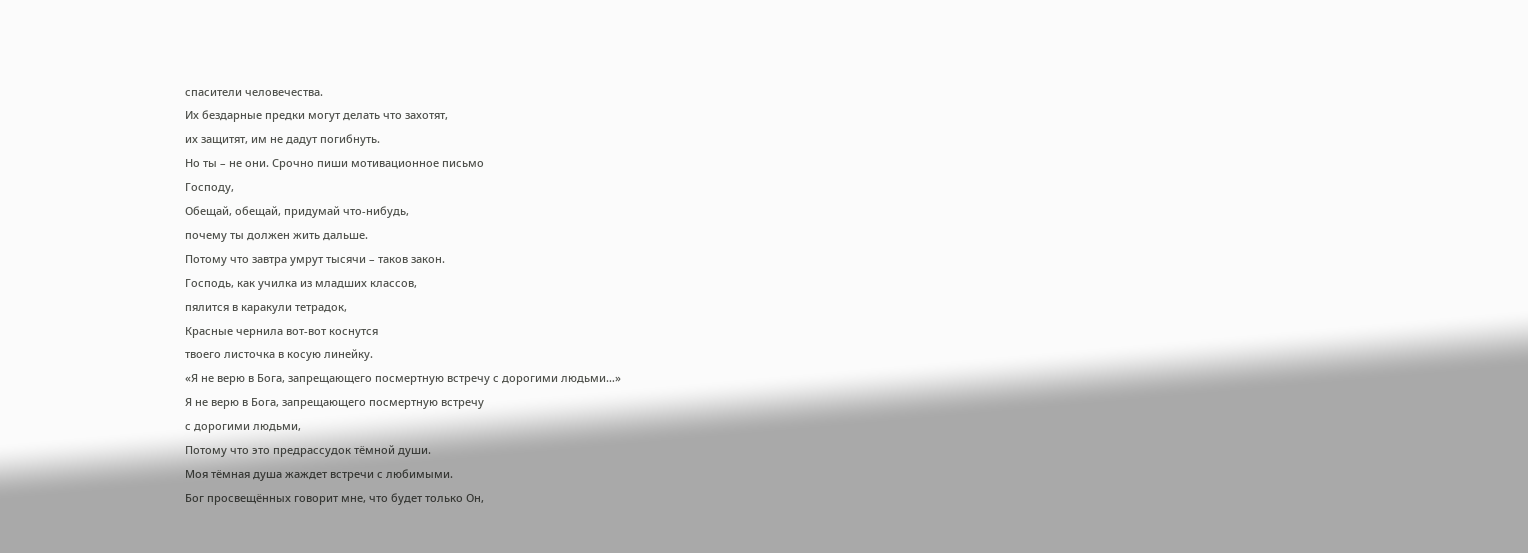спасители человечества.
Их бездарные предки могут делать что захотят,
их защитят, им не дадут погибнуть.
Но ты – не они. Срочно пиши мотивационное письмо
Господу,
Обещай, обещай, придумай что-нибудь,
почему ты должен жить дальше.
Потому что завтра умрут тысячи – таков закон.
Господь, как училка из младших классов,
пялится в каракули тетрадок,
Красные чернила вот-вот коснутся
твоего листочка в косую линейку.
«Я не верю в Бога, запрещающего посмертную встречу с дорогими людьми…»
Я не верю в Бога, запрещающего посмертную встречу
с дорогими людьми,
Потому что это предрассудок тёмной души.
Моя тёмная душа жаждет встречи с любимыми.
Бог просвещённых говорит мне, что будет только Он,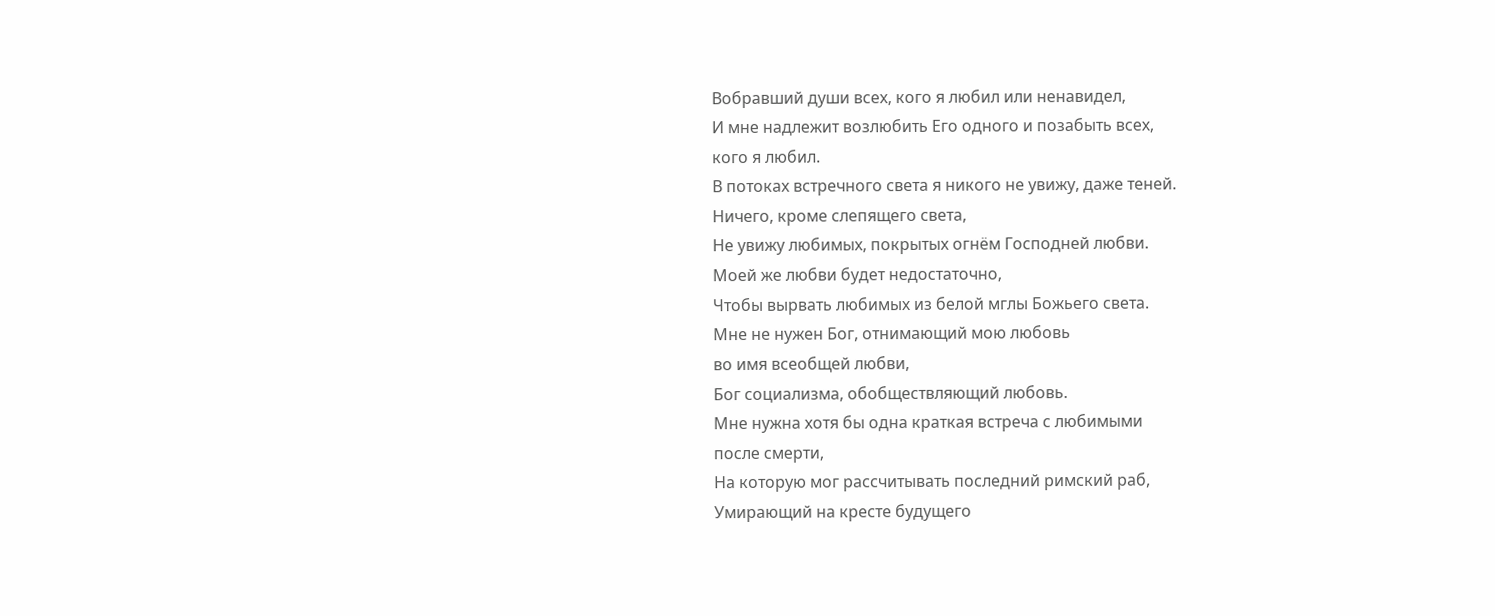Вобравший души всех, кого я любил или ненавидел,
И мне надлежит возлюбить Его одного и позабыть всех,
кого я любил.
В потоках встречного света я никого не увижу, даже теней.
Ничего, кроме слепящего света,
Не увижу любимых, покрытых огнём Господней любви.
Моей же любви будет недостаточно,
Чтобы вырвать любимых из белой мглы Божьего света.
Мне не нужен Бог, отнимающий мою любовь
во имя всеобщей любви,
Бог социализма, обобществляющий любовь.
Мне нужна хотя бы одна краткая встреча с любимыми
после смерти,
На которую мог рассчитывать последний римский раб,
Умирающий на кресте будущего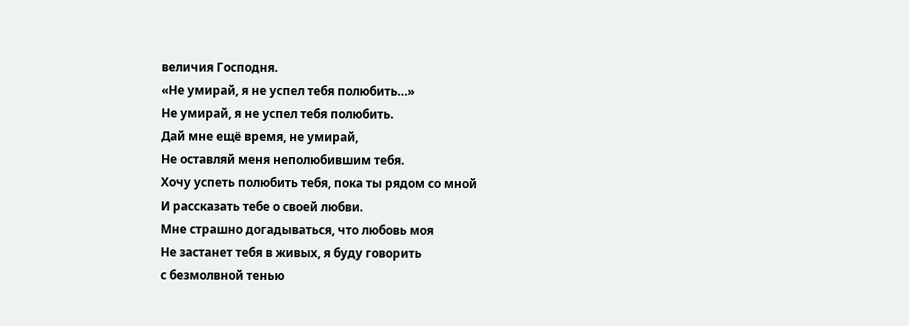величия Господня.
«Не умирай, я не успел тебя полюбить…»
Не умирай, я не успел тебя полюбить.
Дай мне ещё время, не умирай,
Не оставляй меня неполюбившим тебя.
Хочу успеть полюбить тебя, пока ты рядом со мной
И рассказать тебе о своей любви.
Мне страшно догадываться, что любовь моя
Не застанет тебя в живых, я буду говорить
с безмолвной тенью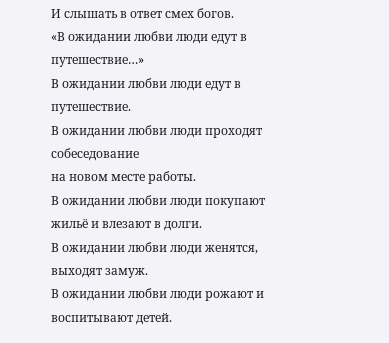И слышать в ответ смех богов.
«В ожидании любви люди едут в путешествие…»
В ожидании любви люди едут в путешествие.
В ожидании любви люди проходят собеседование
на новом месте работы.
В ожидании любви люди покупают жильё и влезают в долги.
В ожидании любви люди женятся, выходят замуж.
В ожидании любви люди рожают и воспитывают детей.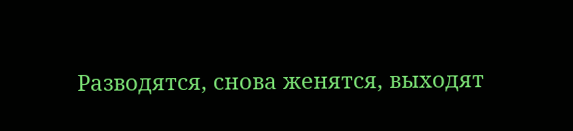Разводятся, снова женятся, выходят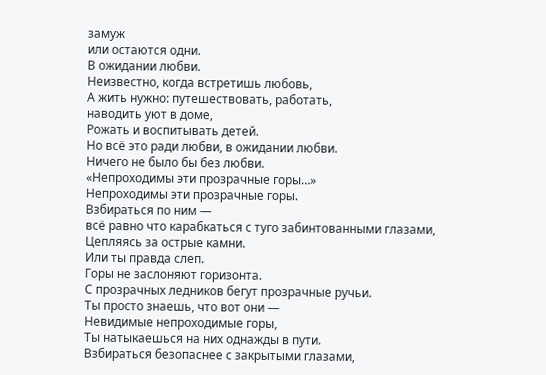замуж
или остаются одни.
В ожидании любви.
Неизвестно, когда встретишь любовь,
А жить нужно: путешествовать, работать,
наводить уют в доме,
Рожать и воспитывать детей.
Но всё это ради любви, в ожидании любви.
Ничего не было бы без любви.
«Непроходимы эти прозрачные горы…»
Непроходимы эти прозрачные горы.
Взбираться по ним —
всё равно что карабкаться с туго забинтованными глазами,
Цепляясь за острые камни.
Или ты правда слеп.
Горы не заслоняют горизонта.
С прозрачных ледников бегут прозрачные ручьи.
Ты просто знаешь, что вот они —
Невидимые непроходимые горы,
Ты натыкаешься на них однажды в пути.
Взбираться безопаснее с закрытыми глазами,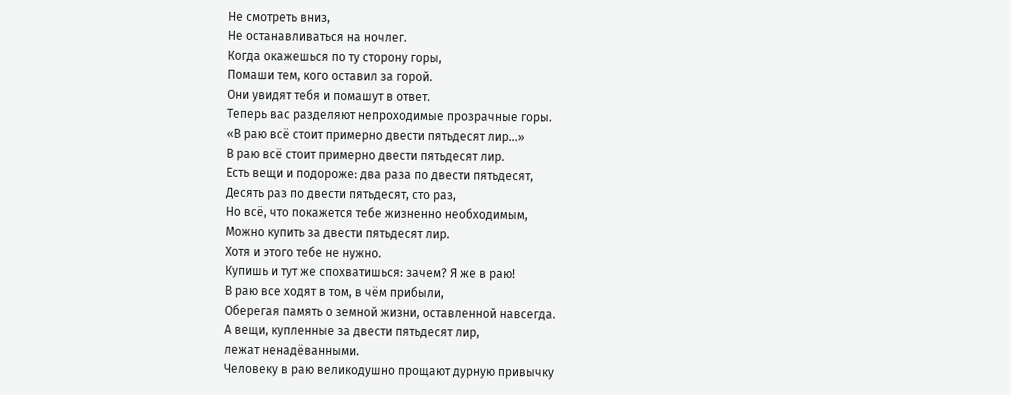Не смотреть вниз,
Не останавливаться на ночлег.
Когда окажешься по ту сторону горы,
Помаши тем, кого оставил за горой.
Они увидят тебя и помашут в ответ.
Теперь вас разделяют непроходимые прозрачные горы.
«В раю всё стоит примерно двести пятьдесят лир…»
В раю всё стоит примерно двести пятьдесят лир.
Есть вещи и подороже: два раза по двести пятьдесят,
Десять раз по двести пятьдесят, сто раз,
Но всё, что покажется тебе жизненно необходимым,
Можно купить за двести пятьдесят лир.
Хотя и этого тебе не нужно.
Купишь и тут же спохватишься: зачем? Я же в раю!
В раю все ходят в том, в чём прибыли,
Оберегая память о земной жизни, оставленной навсегда.
А вещи, купленные за двести пятьдесят лир,
лежат ненадёванными.
Человеку в раю великодушно прощают дурную привычку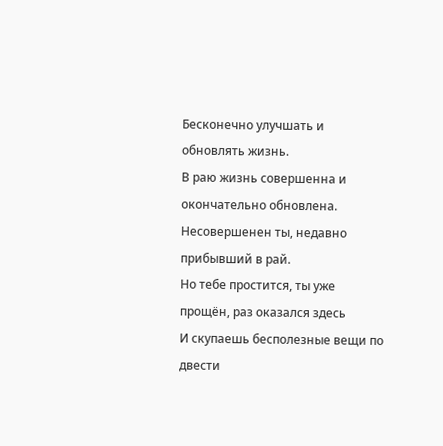Бесконечно улучшать и обновлять жизнь.
В раю жизнь совершенна и окончательно обновлена.
Несовершенен ты, недавно прибывший в рай.
Но тебе простится, ты уже прощён, раз оказался здесь
И скупаешь бесполезные вещи по двести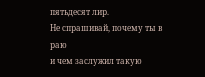пятьдесят лир.
Не спрашивай, почему ты в раю
и чем заслужил такую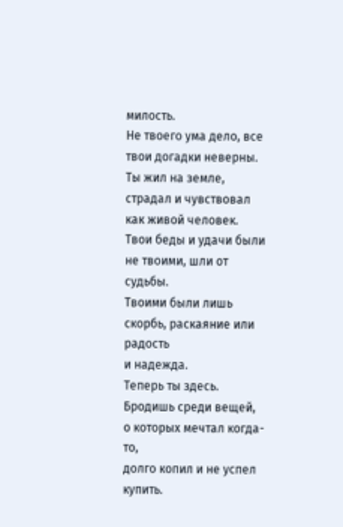милость.
Не твоего ума дело, все твои догадки неверны.
Ты жил на земле, страдал и чувствовал как живой человек.
Твои беды и удачи были не твоими, шли от судьбы.
Твоими были лишь скорбь, раскаяние или радость
и надежда.
Теперь ты здесь.
Бродишь среди вещей, о которых мечтал когда-то,
долго копил и не успел купить.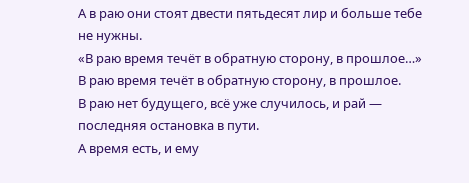А в раю они стоят двести пятьдесят лир и больше тебе
не нужны.
«В раю время течёт в обратную сторону, в прошлое…»
В раю время течёт в обратную сторону, в прошлое.
В раю нет будущего, всё уже случилось, и рай —
последняя остановка в пути.
А время есть, и ему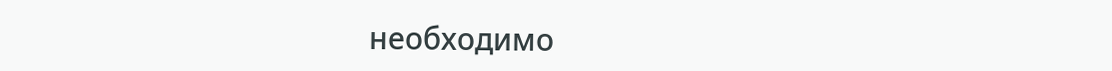необходимо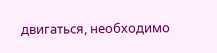двигаться, необходимо